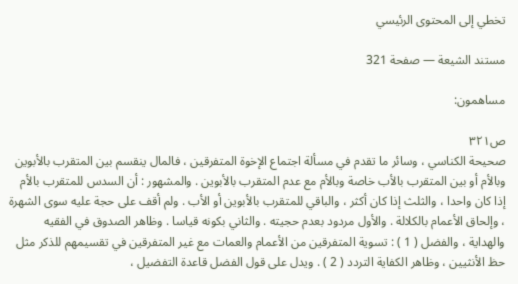تخطي إلى المحتوى الرئيسي

مستند الشيعة — صفحة 321

مساهمون:

ص٣٢١
صحيحة الكناسي ، وسائر ما تقدم في مسألة اجتماع الإخوة المتفرقين ، فالمال ينقسم بين المتقرب بالأبوين وبالأم أو بين المتقرب بالأب خاصة وبالأم مع عدم المتقرب بالأبوين . والمشهور : أن السدس للمتقرب بالأم إذا كان واحدا ، والثلث إذا كان أكثر ، والباقي للمتقرب بالأبوين أو الأب . ولم أقف على حجة عليه سوى الشهرة ، وإلحاق الأعمام بالكلالة . والأول مردود بعدم حجيته . والثاني بكونه قياسا . وظاهر الصدوق في الفقيه والهداية ، والفضل ( 1 ) : تسوية المتفرقين من الأعمام والعمات مع غير المتفرقين في تقسيمهم للذكر مثل حظ الأنثيين ، وظاهر الكفاية التردد ( 2 ) . ويدل على قول الفضل قاعدة التفضيل ،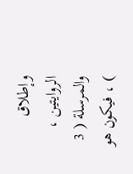وإطلاق الروايتين ، والمرسلة ( 3 ) ، فيكون هو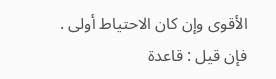الأقوى وإن كان الاحتياط أولى . فإن قيل : قاعدة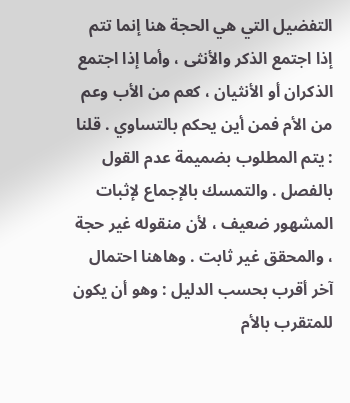التفضيل التي هي الحجة هنا إنما تتم إذا اجتمع الذكر والأنثى ، وأما إذا اجتمع الذكران أو الأنثيان ، كعم من الأب وعم من الأم فمن أين يحكم بالتساوي . قلنا : يتم المطلوب بضميمة عدم القول بالفصل . والتمسك بالإجماع لإثبات المشهور ضعيف ، لأن منقوله غير حجة ، والمحقق غير ثابت . وهاهنا احتمال آخر أقرب بحسب الدليل : وهو أن يكون للمتقرب بالأم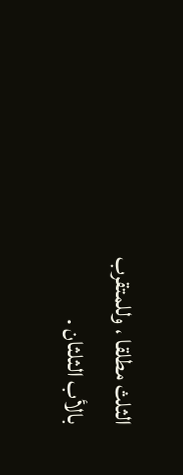الثلث مطلقا ، وللمتقرب بالأب الثلثان .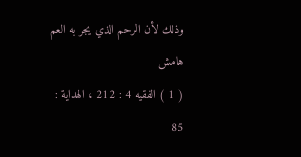وذلك لأن الرحم الذي يجر به العم
هامش
( 1 ) الفقيه 4 : 212 ، الهداية : 85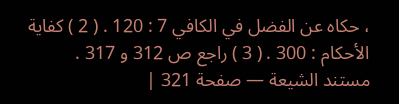، حكاه عن الفضل في الكافي 7 : 120 . ( 2 ) كفاية الأحكام : 300 . ( 3 ) راجع ص 312 و 317 .
مستند الشيعة — صفحة 321 |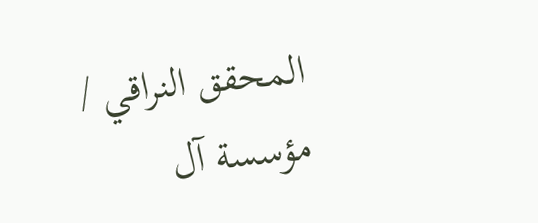المحقق النراقي / مؤسسة آل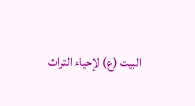البيت (ع) لإحياء التراث